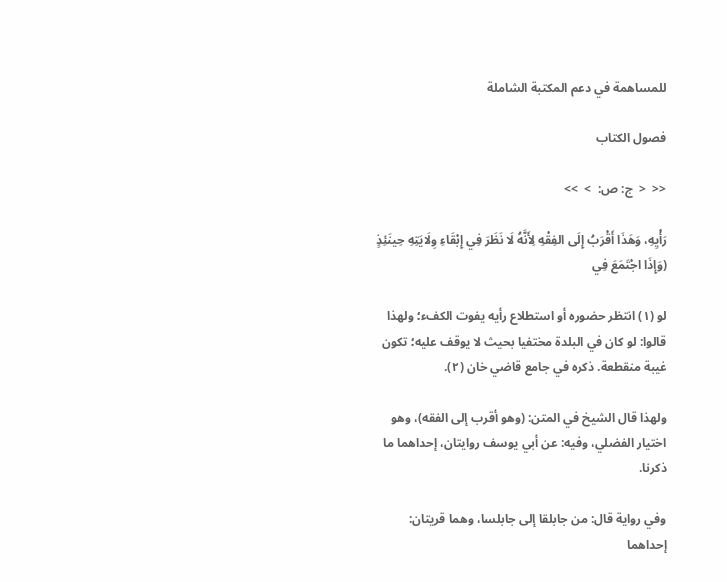للمساهمة في دعم المكتبة الشاملة

فصول الكتاب

<<  <  ج: ص:  >  >>

رَأْيِهِ، وَهَذَا أَقْرَبُ إِلَى الفِقْهِ لِأَنَّهُ لَا نَظَرَ فِي إِبْقَاءِ وِلَايَتِهِ حِينَئِذٍ (وَإِذَا اجْتَمَعَ فِي

لو (١) انتظر حضوره أو استطلاع رأيه يفوت الكفء؛ ولهذا قالوا: لو كان في البلدة مختفيا بحيث لا يوقف عليه؛ تكون غيبة منقطعة. ذكره في جامع قاضي خان (٢).

ولهذا قال الشيخ في المتن: (وهو أقرب إلى الفقه)، وهو اختيار الفضلي، وفيه: عن أبي يوسف روايتان، إحداهما ما ذكرنا.

وفي رواية قال: من جابلقا إلى جابلسا، وهما قريتان: إحداهما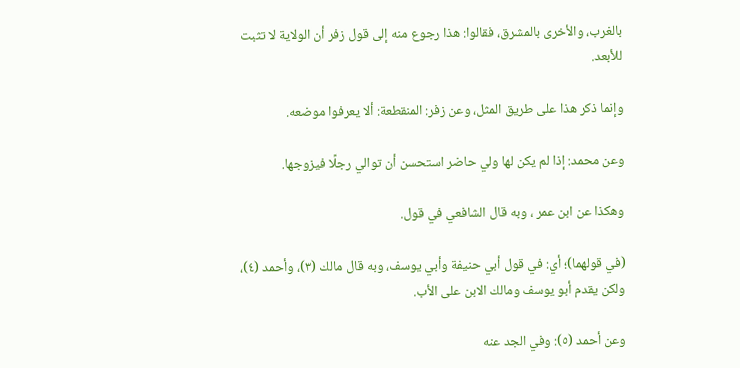بالغرب، والأخرى بالمشرق، فقالوا: هذا رجوع منه إلى قول زفر أن الولاية لا تثبت للأبعد.

وإنما ذكر هذا على طريق المثل، وعن زفر: المنقطعة: ألا يعرفوا موضعه.

وعن محمد: إذا لم يكن لها ولي حاضر استحسن أن توالي رجلًا فيزوجها.

وهكذا عن ابن عمر ، وبه قال الشافعي في قول.

(في قولهما)؛ أي: في قول أبي حنيفة وأبي يوسف، وبه قال مالك (٣)، وأحمد (٤)، ولكن يقدم أبو يوسف ومالك الابن على الأب.

وعن أحمد (٥): وفي الجد عنه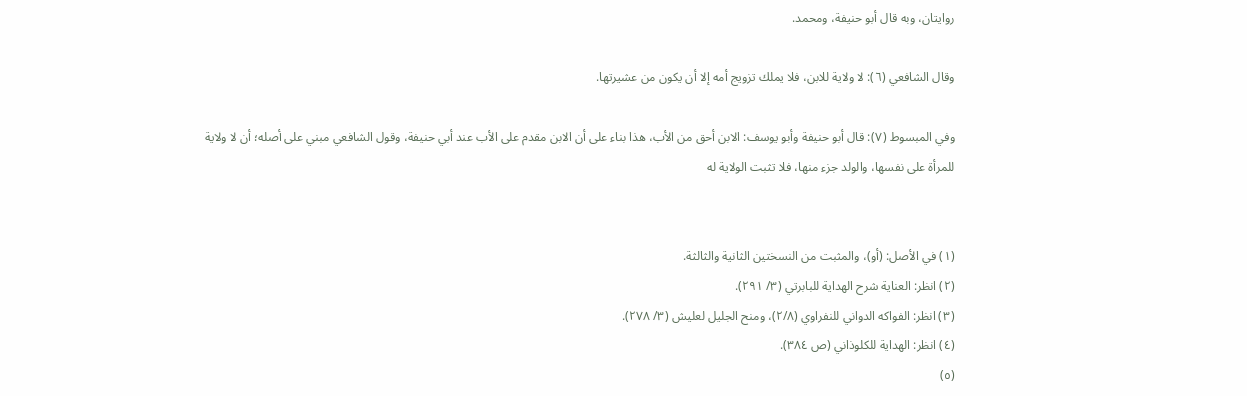روايتان، وبه قال أبو حنيفة، ومحمد.

وقال الشافعي (٦): لا ولاية للابن، فلا يملك تزويج أمه إلا أن يكون من عشيرتها.

وفي المبسوط (٧): قال أبو حنيفة وأبو يوسف: الابن أحق من الأب، هذا بناء على أن الابن مقدم على الأب عند أبي حنيفة، وقول الشافعي مبني على أصله؛ أن لا ولاية للمرأة على نفسها، والولد جزء منها، فلا تثبت الولاية له


(١) في الأصل: (أو)، والمثبت من النسختين الثانية والثالثة.
(٢) انظر: العناية شرح الهداية للبابرتي (٣/ ٢٩١).
(٣) انظر: الفواكه الدواني للنفراوي (٢/٨)، ومنح الجليل لعليش (٣/ ٢٧٨).
(٤) انظر: الهداية للكلوذاني (ص ٣٨٤).
(٥)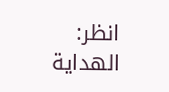انظر: الهداية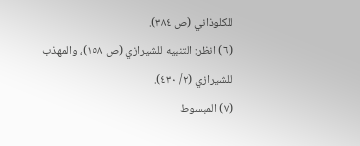للكلوذاني (ص ٣٨٤).
(٦) انظر: التنبيه للشيرازي (ص ١٥٨)، والمهذب للشيرازي (٢/ ٤٣٠).
(٧) المبسوط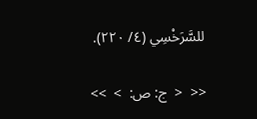للسَّرَخْسِي (٤/ ٢٢٠).

<<  <  ج: ص:  >  >>